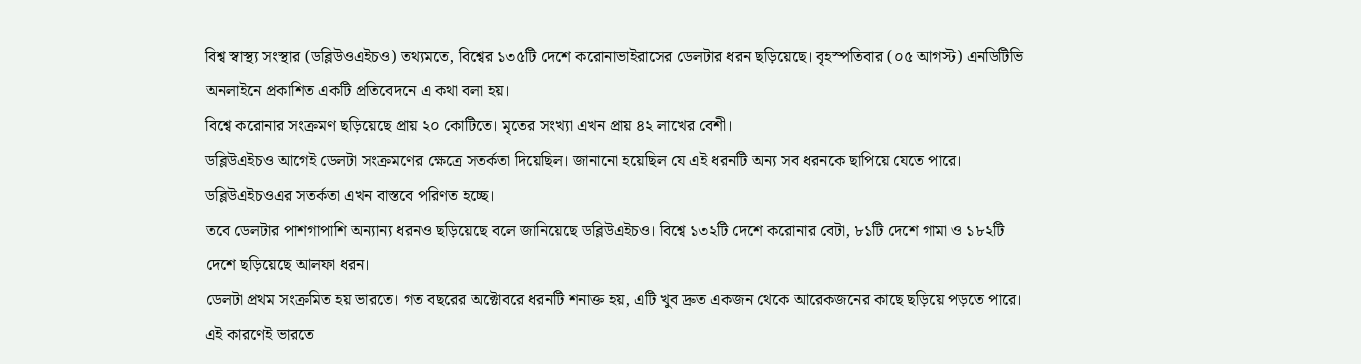বিশ্ব স্বাস্থ্য সংস্থার (ডব্লিউওএইচও) তথ্যমতে, বিশ্বের ১৩৫টি দেশে করোনাভাইরাসের ডেলটার ধরন ছড়িয়েছে। বৃহস্পতিবার (০৫ আগস্ট) এনডিটিভি অনলাইনে প্রকাশিত একটি প্রতিবেদনে এ কথা বলা হয়।
বিশ্বে করোনার সংক্রমণ ছড়িয়েছে প্রায় ২০ কোটিতে। মৃতের সংখ্যা এখন প্রায় ৪২ লাখের বেশী।
ডব্লিউএইচও আগেই ডেলটা সংক্রমণের ক্ষেত্রে সতর্কতা দিয়েছিল। জানানো হয়েছিল যে এই ধরনটি অন্য সব ধরনকে ছাপিয়ে যেতে পারে। ডব্লিউএইচওএর সতর্কতা এখন বাস্তবে পরিণত হচ্ছে।
তবে ডেলটার পাশগাপাশি অন্যান্য ধরনও ছড়িয়েছে বলে জানিয়েছে ডব্লিউএইচও। বিশ্বে ১৩২টি দেশে করোনার বেটা, ৮১টি দেশে গামা ও ১৮২টি দেশে ছড়িয়েছে আলফা ধরন।
ডেলটা প্রথম সংক্রমিত হয় ভারতে। গত বছরের অক্টোবরে ধরনটি শনাক্ত হয়, এটি খুব দ্রুত একজন থেকে আরেকজনের কাছে ছড়িয়ে পড়তে পারে। এই কারণেই ভারতে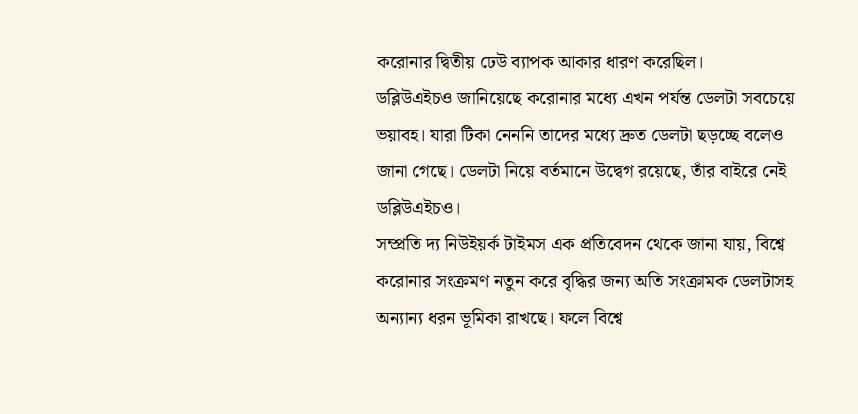করোনার দ্বিতীয় ঢেউ ব্যাপক আকার ধারণ করেছিল।
ডব্লিউএইচও জানিয়েছে করোনার মধ্যে এখন পর্যন্ত ডেলটা সবচেয়ে ভয়াবহ। যারা টিকা নেননি তাদের মধ্যে দ্রুত ডেলটা ছড়চ্ছে বলেও জানা গেছে। ডেলটা নিয়ে বর্তমানে উদ্বেগ রয়েছে, তাঁর বাইরে নেই ডব্লিউএইচও।
সম্প্রতি দ্য নিউইয়র্ক টাইমস এক প্রতিবেদন থেকে জানা যায়, বিশ্বে করোনার সংক্রমণ নতুন করে বৃদ্ধির জন্য অতি সংক্রামক ডেলটাসহ অন্যান্য ধরন ভূমিকা রাখছে। ফলে বিশ্বে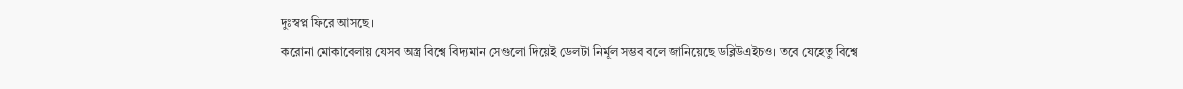দুঃস্বপ্ন ফিরে আসছে।
করোনা মোকাবেলায় যেসব অস্ত্র বিশ্বে বিদ্যমান সেগুলো দিয়েই ডেলটা নির্মূল সম্ভব বলে জানিয়েছে ডব্লিউএইচও। তবে যেহেতু বিশ্বে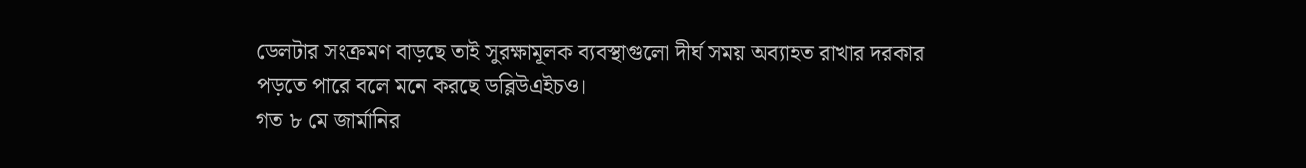ডেলটার সংক্রমণ বাড়ছে তাই সুরক্ষামূলক ব্যবস্থাগুলো দীর্ঘ সময় অব্যাহত রাখার দরকার পড়তে পারে বলে মনে করছে ডব্লিউএইচও।
গত ৮ মে জার্মানির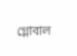গ্লোবাল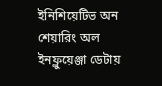ইনিশিয়েটিভ অন শেয়ারিং অল ইনফ্লুয়েঞ্জা ডেটায়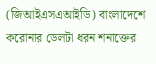(জিআইএসএআইডি) বাংলাদেশে করোনার ডেলটা ধরন শনাক্তের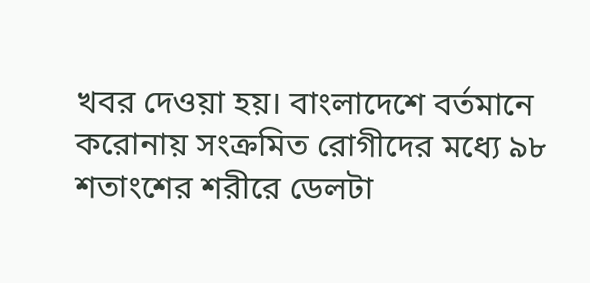খবর দেওয়া হয়। বাংলাদেশে বর্তমানে করোনায় সংক্রমিত রোগীদের মধ্যে ৯৮ শতাংশের শরীরে ডেলটা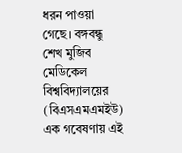ধরন পাওয়া গেছে। বঙ্গবন্ধু শেখ মুজিব মেডিকেল বিশ্ববিদ্যালয়ের (বিএসএমএমইউ) এক গবেষণায় এই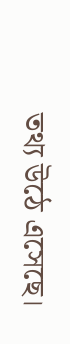তথ্য উঠে এসেছে।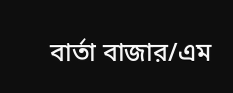বার্তা বাজার/এম